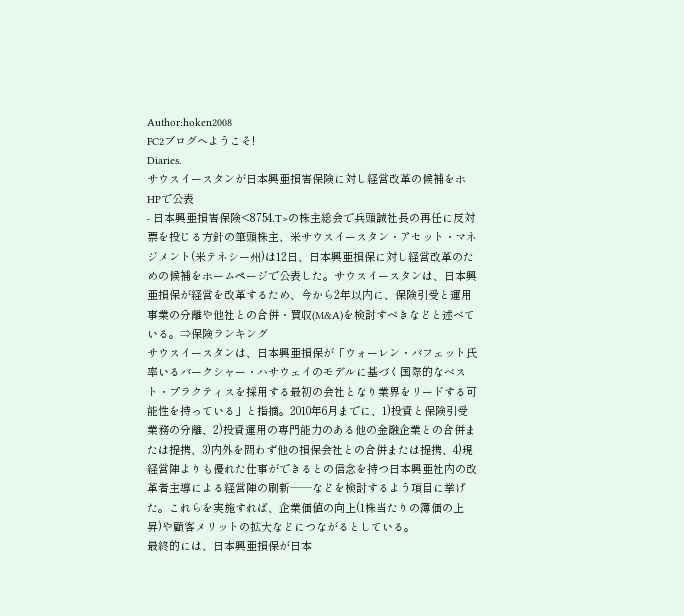Author:hoken2008
FC2ブログへようこそ!
Diaries.
サウスイースタンが日本興亜損害保険に対し経営改革の候補をホHPで公表
- 日本興亜損害保険<8754.T>の株主総会で兵頭誠社長の再任に反対票を投じる方針の筆頭株主、米サウスイースタン・アセット・マネジメント(米テネシー州)は12日、日本興亜損保に対し経営改革のための候補をホームページで公表した。サウスイースタンは、日本興亜損保が経営を改革するため、今から2年以内に、保険引受と運用事業の分離や他社との合併・買収(M&A)を検討すべきなどと述べている。⇒保険ランキング
サウスイースタンは、日本興亜損保が「ウォーレン・バフェット氏率いるバークシャー・ハサウェイのモデルに基づく国際的なベスト・プラクティスを採用する最初の会社となり業界をリードする可能性を持っている」と指摘。2010年6月までに、1)投資と保険引受業務の分離、2)投資運用の専門能力のある他の金融企業との合併または提携、3)内外を問わず他の損保会社との合併または提携、4)現経営陣よりも優れた仕事ができるとの信念を持つ日本興亜社内の改革者主導による経営陣の刷新──などを検討するよう項目に挙げた。これらを実施すれば、企業価値の向上(1株当たりの簿価の上昇)や顧客メリットの拡大などにつながるとしている。
最終的には、日本興亜損保が日本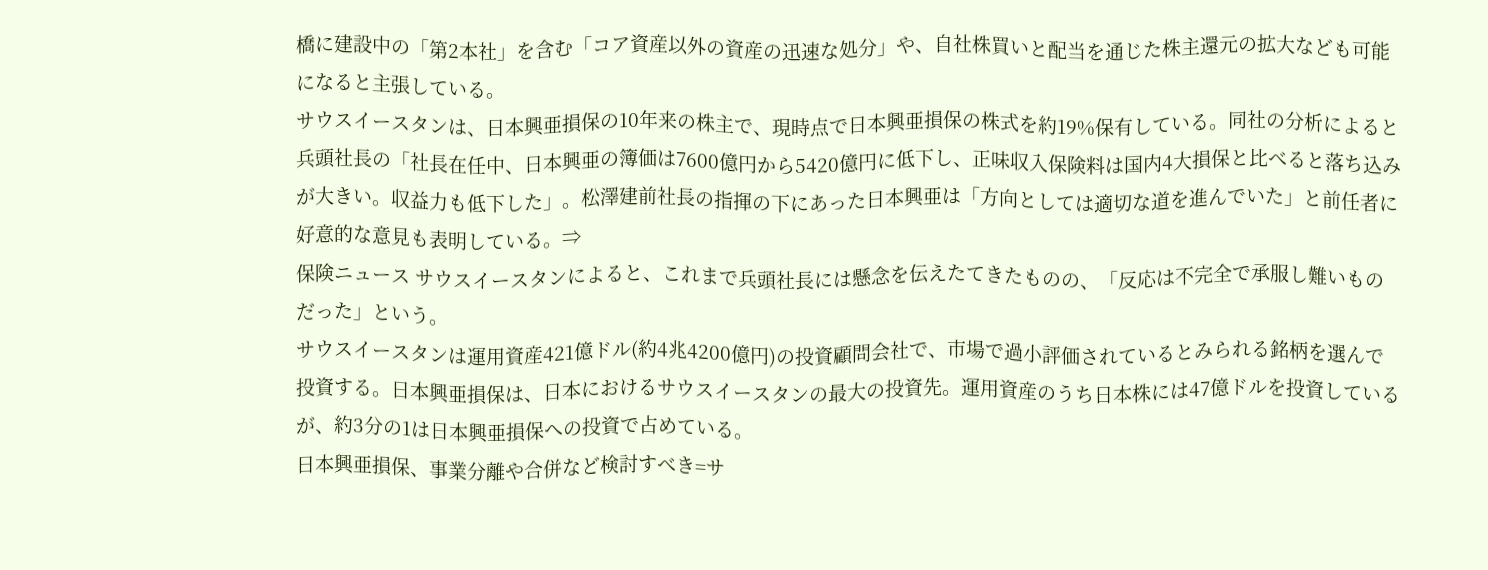橋に建設中の「第2本社」を含む「コア資産以外の資産の迅速な処分」や、自社株買いと配当を通じた株主還元の拡大なども可能になると主張している。
サウスイースタンは、日本興亜損保の10年来の株主で、現時点で日本興亜損保の株式を約19%保有している。同社の分析によると兵頭社長の「社長在任中、日本興亜の簿価は7600億円から5420億円に低下し、正味収入保険料は国内4大損保と比べると落ち込みが大きい。収益力も低下した」。松澤建前社長の指揮の下にあった日本興亜は「方向としては適切な道を進んでいた」と前任者に好意的な意見も表明している。⇒
保険ニュース サウスイースタンによると、これまで兵頭社長には懸念を伝えたてきたものの、「反応は不完全で承服し難いものだった」という。
サウスイースタンは運用資産421億ドル(約4兆4200億円)の投資顧問会社で、市場で過小評価されているとみられる銘柄を選んで投資する。日本興亜損保は、日本におけるサウスイースタンの最大の投資先。運用資産のうち日本株には47億ドルを投資しているが、約3分の1は日本興亜損保への投資で占めている。
日本興亜損保、事業分離や合併など検討すべき=サ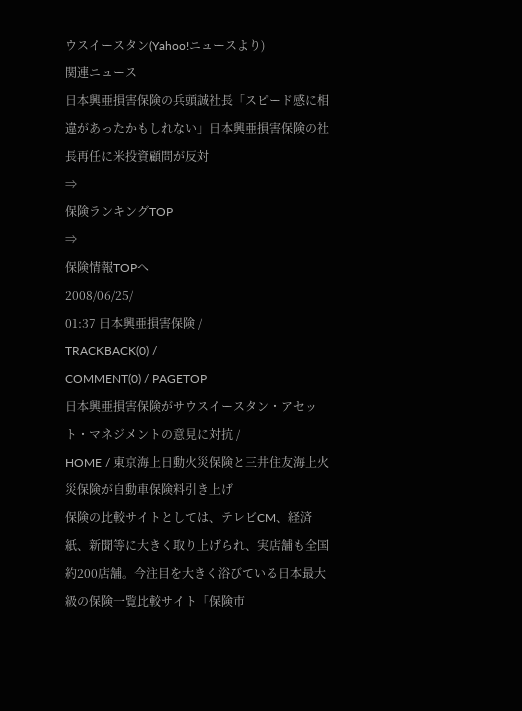ウスイースタン(Yahoo!ニュースより)
関連ニュース
日本興亜損害保険の兵頭誠社長「スピード感に相違があったかもしれない」日本興亜損害保険の社長再任に米投資顧問が反対
⇒
保険ランキングTOP
⇒
保険情報TOPへ
2008/06/25/
01:37 日本興亜損害保険 /
TRACKBACK(0) /
COMMENT(0) / PAGETOP
日本興亜損害保険がサウスイースタン・アセット・マネジメントの意見に対抗 /
HOME / 東京海上日動火災保険と三井住友海上火災保険が自動車保険料引き上げ
保険の比較サイトとしては、テレビCM、経済紙、新聞等に大きく取り上げられ、実店舗も全国約200店舗。今注目を大きく浴びている日本最大級の保険一覧比較サイト「保険市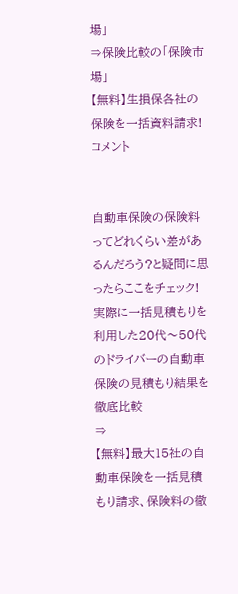場」
⇒保険比較の「保険市場」
【無料】生損保各社の保険を一括資料請求!
コメント


自動車保険の保険料ってどれくらい差があるんだろう?と疑問に思ったらここをチェック!実際に一括見積もりを利用した20代〜50代のドライバーの自動車保険の見積もり結果を徹底比較
⇒
【無料】最大15社の自動車保険を一括見積もり請求、保険料の徹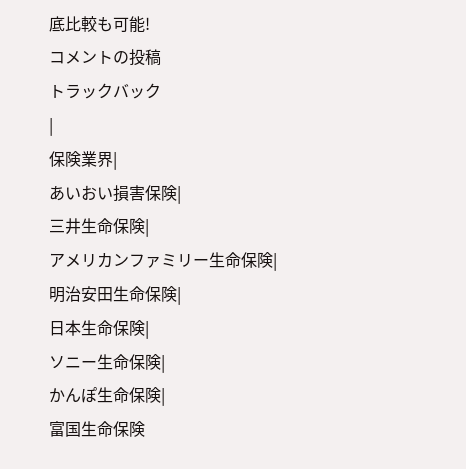底比較も可能!
コメントの投稿
トラックバック
|
保険業界|
あいおい損害保険|
三井生命保険|
アメリカンファミリー生命保険|
明治安田生命保険|
日本生命保険|
ソニー生命保険|
かんぽ生命保険|
富国生命保険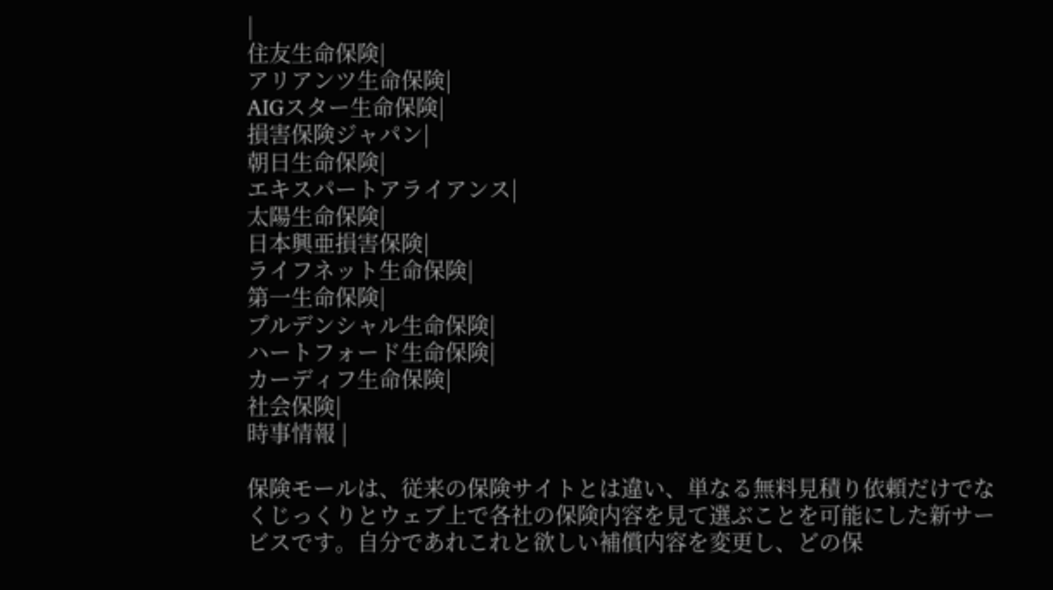|
住友生命保険|
アリアンツ生命保険|
AIGスター生命保険|
損害保険ジャパン|
朝日生命保険|
エキスパートアライアンス|
太陽生命保険|
日本興亜損害保険|
ライフネット生命保険|
第一生命保険|
プルデンシャル生命保険|
ハートフォード生命保険|
カーディフ生命保険|
社会保険|
時事情報 |

保険モールは、従来の保険サイトとは違い、単なる無料見積り依頼だけでなくじっくりとウェブ上で各社の保険内容を見て選ぶことを可能にした新サービスです。自分であれこれと欲しい補償内容を変更し、どの保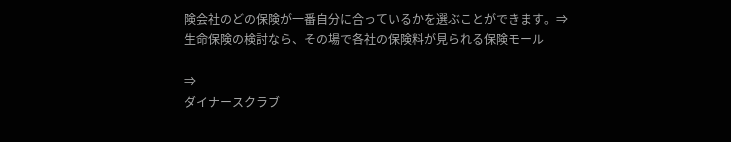険会社のどの保険が一番自分に合っているかを選ぶことができます。⇒
生命保険の検討なら、その場で各社の保険料が見られる保険モール

⇒
ダイナースクラブ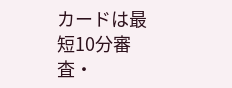カードは最短10分審査・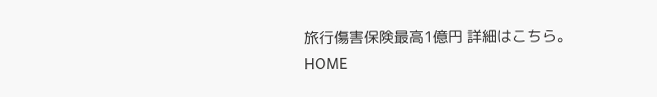旅行傷害保険最高1億円 詳細はこちら。
HOME